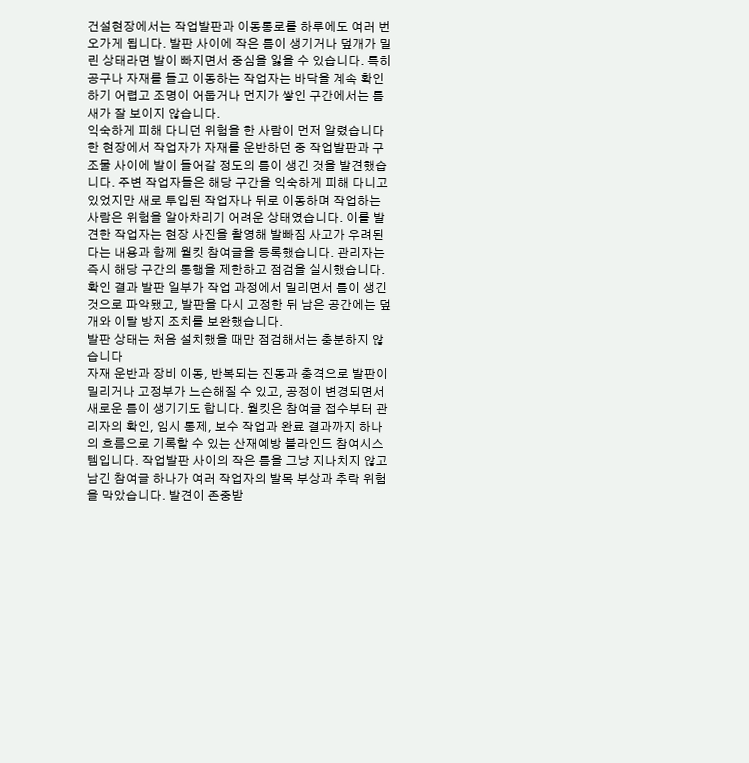건설현장에서는 작업발판과 이동통로를 하루에도 여러 번 오가게 됩니다. 발판 사이에 작은 틈이 생기거나 덮개가 밀린 상태라면 발이 빠지면서 중심을 잃을 수 있습니다. 특히 공구나 자재를 들고 이동하는 작업자는 바닥을 계속 확인하기 어렵고 조명이 어둡거나 먼지가 쌓인 구간에서는 틈새가 잘 보이지 않습니다.
익숙하게 피해 다니던 위험을 한 사람이 먼저 알렸습니다
한 현장에서 작업자가 자재를 운반하던 중 작업발판과 구조물 사이에 발이 들어갈 정도의 틈이 생긴 것을 발견했습니다. 주변 작업자들은 해당 구간을 익숙하게 피해 다니고 있었지만 새로 투입된 작업자나 뒤로 이동하며 작업하는 사람은 위험을 알아차리기 어려운 상태였습니다. 이를 발견한 작업자는 현장 사진을 촬영해 발빠짐 사고가 우려된다는 내용과 함께 월킷 참여글을 등록했습니다. 관리자는 즉시 해당 구간의 통행을 제한하고 점검을 실시했습니다. 확인 결과 발판 일부가 작업 과정에서 밀리면서 틈이 생긴 것으로 파악됐고, 발판을 다시 고정한 뒤 남은 공간에는 덮개와 이탈 방지 조치를 보완했습니다.
발판 상태는 처음 설치했을 때만 점검해서는 충분하지 않습니다
자재 운반과 장비 이동, 반복되는 진동과 충격으로 발판이 밀리거나 고정부가 느슨해질 수 있고, 공정이 변경되면서 새로운 틈이 생기기도 합니다. 월킷은 참여글 접수부터 관리자의 확인, 임시 통제, 보수 작업과 완료 결과까지 하나의 흐름으로 기록할 수 있는 산재예방 블라인드 참여시스템입니다. 작업발판 사이의 작은 틈을 그냥 지나치지 않고 남긴 참여글 하나가 여러 작업자의 발목 부상과 추락 위험을 막았습니다. 발견이 존중받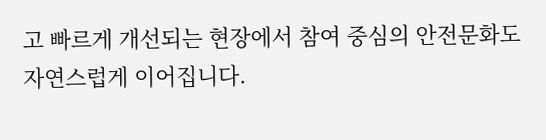고 빠르게 개선되는 현장에서 참여 중심의 안전문화도 자연스럽게 이어집니다.